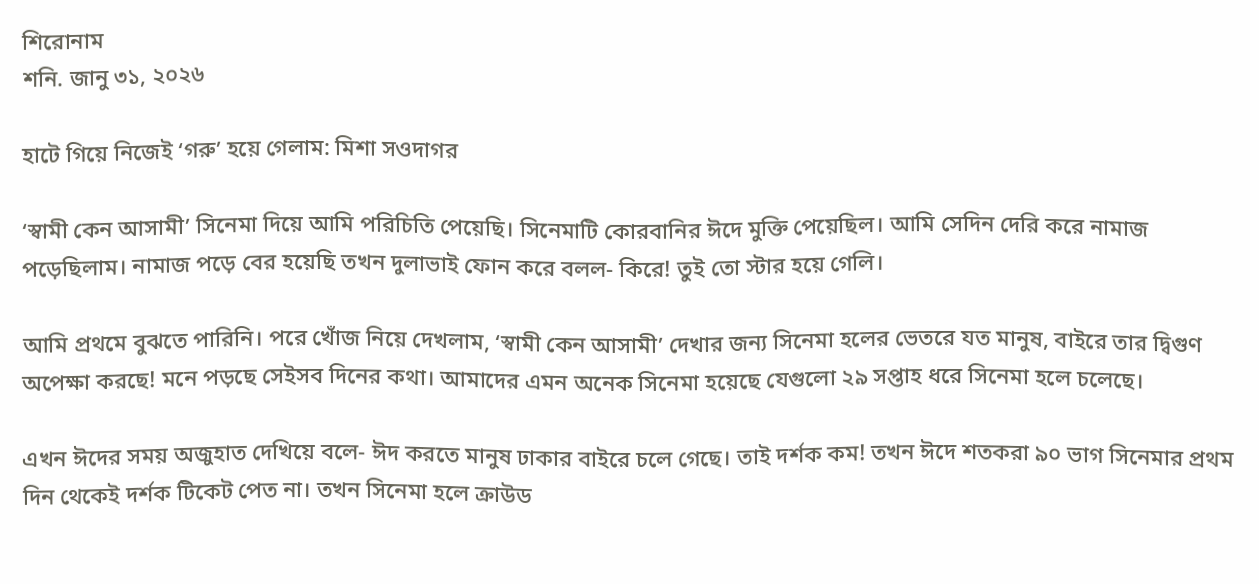শিরোনাম
শনি. জানু ৩১, ২০২৬

হাটে গিয়ে নিজেই ‘গরু’ হয়ে গেলাম: মিশা সওদাগর

‘স্বামী কেন আসামী’ সিনেমা দিয়ে আমি পরিচিতি পেয়েছি। সিনেমাটি কোরবানির ঈদে মুক্তি পেয়েছিল। আমি সেদিন দেরি করে নামাজ পড়েছিলাম। নামাজ পড়ে বের হয়েছি তখন দুলাভাই ফোন করে বলল- কিরে! তুই তো স্টার হয়ে গেলি।

আমি প্রথমে বুঝতে পারিনি। পরে খোঁজ নিয়ে দেখলাম, ‘স্বামী কেন আসামী’ দেখার জন্য সিনেমা হলের ভেতরে যত মানুষ, বাইরে তার দ্বিগুণ অপেক্ষা করছে! মনে পড়ছে সেইসব দিনের কথা। আমাদের এমন অনেক সিনেমা হয়েছে যেগুলো ২৯ সপ্তাহ ধরে সিনেমা হলে চলেছে।

এখন ঈদের সময় অজুহাত দেখিয়ে বলে- ঈদ করতে মানুষ ঢাকার বাইরে চলে গেছে। তাই দর্শক কম! তখন ঈদে শতকরা ৯০ ভাগ সিনেমার প্রথম দিন থেকেই দর্শক টিকেট পেত না। তখন সিনেমা হলে ক্রাউড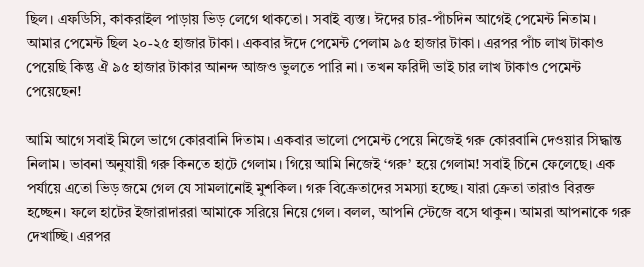ছিল। এফডিসি, কাকরাইল পাড়ায় ভিড় লেগে থাকতো। সবাই ব্যস্ত। ঈদের চার-পাঁচদিন আগেই পেমেন্ট নিতাম। আমার পেমেন্ট ছিল ২০-২৫ হাজার টাকা। একবার ঈদে পেমেন্ট পেলাম ৯৫ হাজার টাকা। এরপর পাঁচ লাখ টাকাও পেয়েছি কিন্তু ঐ ৯৫ হাজার টাকার আনন্দ আজও ভুলতে পারি না। তখন ফরিদী ভাই চার লাখ টাকাও পেমেন্ট পেয়েছেন!

আমি আগে সবাই মিলে ভাগে কোরবানি দিতাম। একবার ভালো পেমেন্ট পেয়ে নিজেই গরু কোরবানি দেওয়ার সিদ্ধান্ত নিলাম। ভাবনা অনুযায়ী গরু কিনতে হাটে গেলাম। গিয়ে আমি নিজেই ‘গরু’ হয়ে গেলাম! সবাই চিনে ফেলেছে। এক পর্যায়ে এতো ভিড় জমে গেল যে সামলানোই মুশকিল। গরু বিক্রেতাদের সমস্যা হচ্ছে। যারা ক্রেতা তারাও বিরক্ত হচ্ছেন। ফলে হাটের ইজারাদাররা আমাকে সরিয়ে নিয়ে গেল। বলল, আপনি স্টেজে বসে থাকুন। আমরা আপনাকে গরু দেখাচ্ছি। এরপর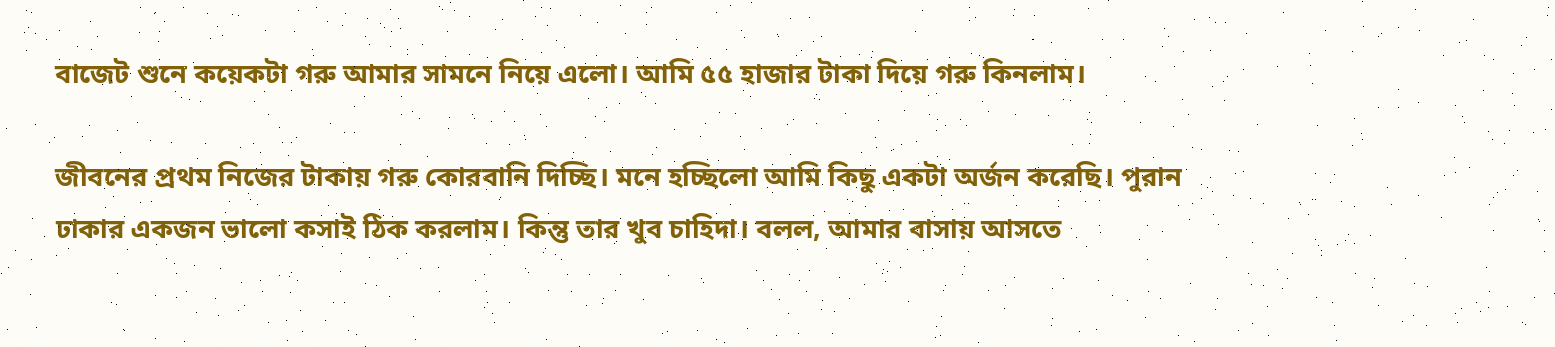বাজেট শুনে কয়েকটা গরু আমার সামনে নিয়ে এলো। আমি ৫৫ হাজার টাকা দিয়ে গরু কিনলাম।

জীবনের প্রথম নিজের টাকায় গরু কোরবানি দিচ্ছি। মনে হচ্ছিলো আমি কিছু একটা অর্জন করেছি। পুরান ঢাকার একজন ভালো কসাই ঠিক করলাম। কিন্তু তার খুব চাহিদা। বলল, আমার বাসায় আসতে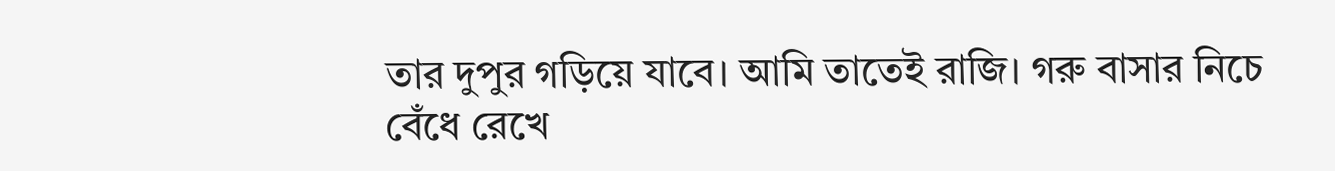তার দুপুর গড়িয়ে যাবে। আমি তাতেই রাজি। গরু বাসার নিচে বেঁধে রেখে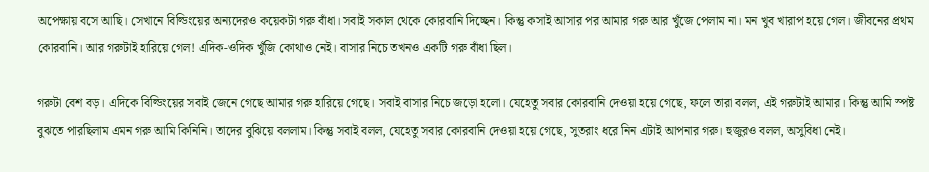অপেক্ষায় বসে আছি। সেখানে বিল্ডিংয়ের অন্যদেরও কয়েকটা গরু বাঁধা। সবাই সকাল থেকে কোরবানি দিচ্ছেন। কিন্তু কসাই আসার পর আমার গরু আর খুঁজে পেলাম না। মন খুব খারাপ হয়ে গেল। জীবনের প্রথম কোরবানি। আর গরুটাই হারিয়ে গেল! এদিক-ওদিক খুঁজি কোথাও নেই। বাসার নিচে তখনও একটি গরু বাঁধা ছিল।

গরুটা বেশ বড়। এদিকে বিল্ডিংয়ের সবাই জেনে গেছে আমার গরু হারিয়ে গেছে। সবাই বাসার নিচে জড়ো হলো। যেহেতু সবার কোরবানি দেওয়া হয়ে গেছে, ফলে তারা বলল, এই গরুটাই আমার। কিন্তু আমি স্পষ্ট বুঝতে পারছিলাম এমন গরু আমি কিনিনি। তাদের বুঝিয়ে বললাম। কিন্তু সবাই বলল, যেহেতু সবার কোরবানি দেওয়া হয়ে গেছে, সুতরাং ধরে নিন এটাই আপনার গরু। হুজুরও বলল, অসুবিধা নেই।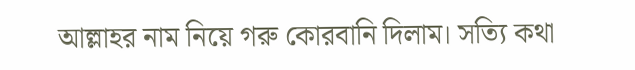আল্লাহর নাম নিয়ে গরু কোরবানি দিলাম। সত্যি কথা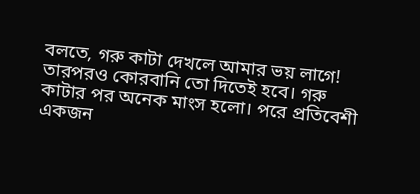বলতে, গরু কাটা দেখলে আমার ভয় লাগে! তারপরও কোরবানি তো দিতেই হবে। গরু কাটার পর অনেক মাংস হলো। পরে প্রতিবেশী একজন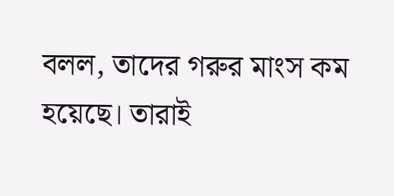বলল, তাদের গরুর মাংস কম হয়েছে। তারাই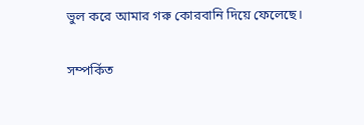ভুল করে আমার গরু কোরবানি দিয়ে ফেলেছে।

সম্পর্কিত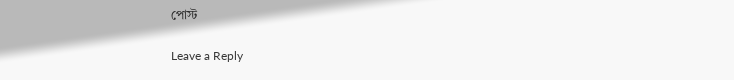পোস্ট

Leave a Reply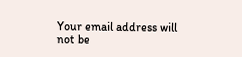Your email address will not be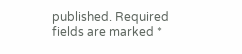published. Required fields are marked *